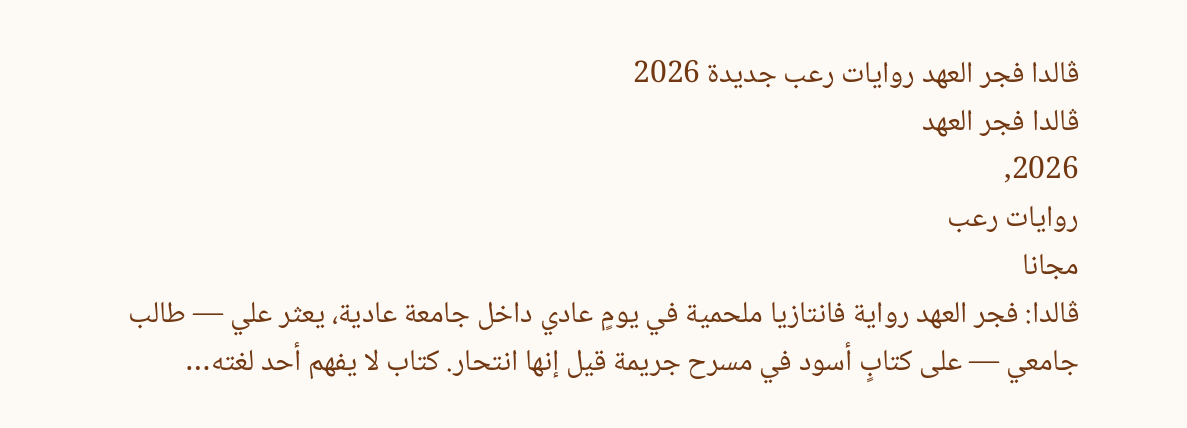ڤالدا فجر العهد روايات رعب جديدة 2026
ڤالدا فجر العهد
2026,
روايات رعب
مجانا
ڤالدا: فجر العهد رواية فانتازيا ملحمية في يومٍ عادي داخل جامعة عادية، يعثر علي — طالب جامعي — على كتابٍ أسود في مسرح جريمة قيل إنها انتحار. كتاب لا يفهم أحد لغته…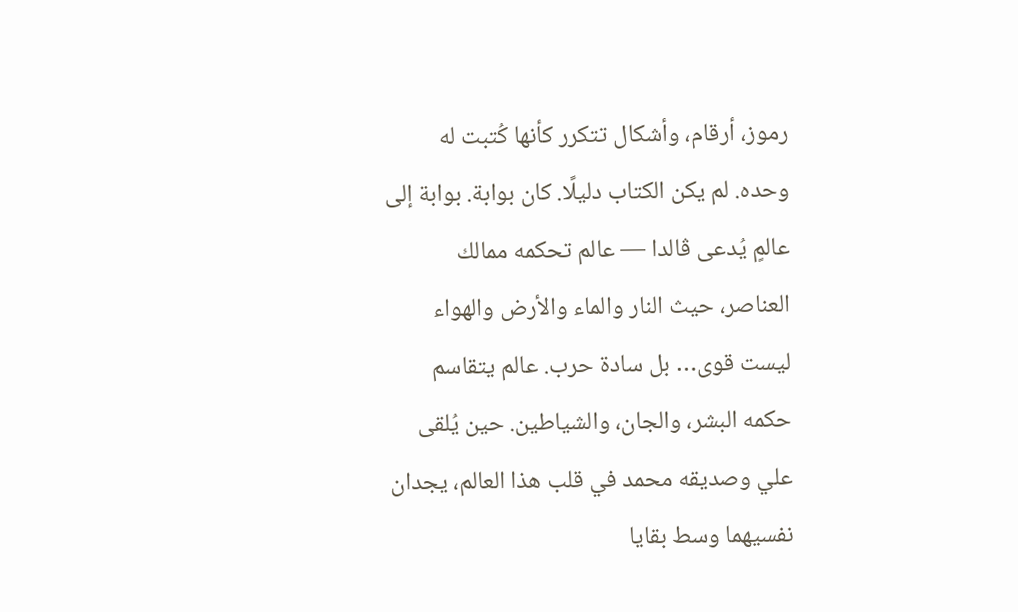رموز، أرقام، وأشكال تتكرر كأنها كُتبت له وحده. لم يكن الكتاب دليلًا. كان بوابة. بوابة إلى عالمٍ يُدعى ڤالدا — عالم تحكمه ممالك العناصر، حيث النار والماء والأرض والهواء ليست قوى… بل سادة حرب. عالم يتقاسم حكمه البشر، والجان، والشياطين. حين يُلقى علي وصديقه محمد في قلب هذا العالم، يجدان نفسيهما وسط بقايا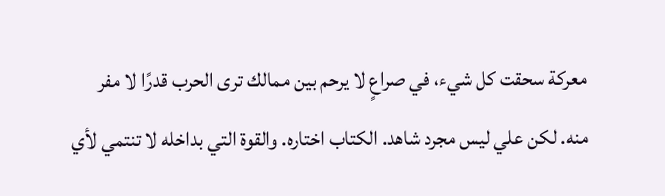معركة سحقت كل شيء، في صراعٍ لا يرحم بين ممالك ترى الحرب قدرًا لا مفر منه. لكن علي ليس مجرد شاهد. الكتاب اختاره. والقوة التي بداخله لا تنتمي لأي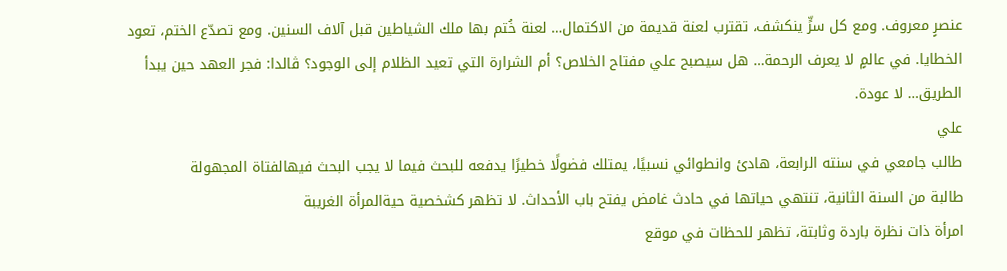عنصرٍ معروف. ومع كل سرٍّ ينكشف، تقترب لعنة قديمة من الاكتمال… لعنة خُتم بها ملك الشياطين قبل آلاف السنين. ومع تصدّع الختم، تعود الخطايا. في عالمٍ لا يعرف الرحمة… هل سيصبح علي مفتاح الخلاص؟ أم الشرارة التي تعيد الظلام إلى الوجود؟ ڤالدا: فجر العهد حين يبدأ الطريق… لا عودة.
علي
طالب جامعي في سنته الرابعة، هادئ وانطوائي نسبيًا، يمتلك فضولًا خطيرًا يدفعه للبحث فيما لا يجب البحث فيهالفتاة المجهولة
طالبة من السنة الثانية، تنتهي حياتها في حادث غامض يفتح باب الأحداث. لا تظهر كشخصية حيةالمرأة الغريبة
امرأة ذات نظرة باردة وثابتة، تظهر للحظات في موقع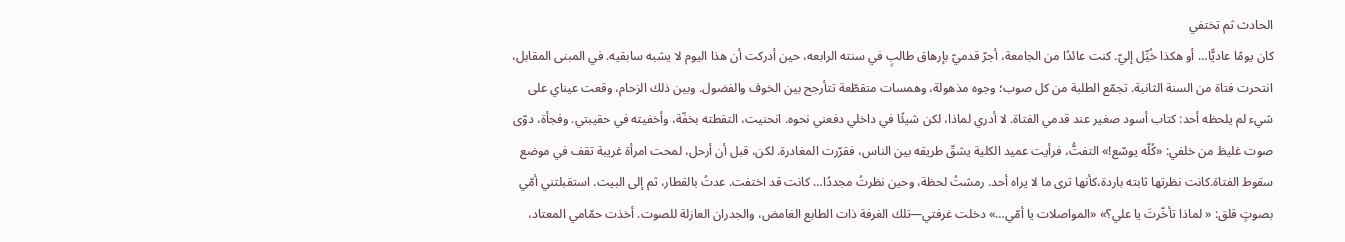الحادث ثم تختفي
كان يومًا عاديًّا… أو هكذا خُيِّل إليّ. كنت عائدًا من الجامعة، أجرّ قدميّ بإرهاق طالبٍ في سنته الرابعه، حين أدركت أن هذا اليوم لا يشبه سابقيه. في المبنى المقابل، انتحرت فتاة من السنة الثانية. تجمّع الطلبة من كل صوب؛ وجوه مذهولة، وهمسات متقطّعة تتأرجح بين الخوف والفضول. وبين ذلك الزحام، وقعت عيناي على شيء لم يلحظه أحد: كتاب أسود صغير عند قدمي الفتاة. لا أدري لماذا، لكن شيئًا في داخلي دفعني نحوه. انحنيت، التقطته بخفّة، وأخفيته في حقيبتي. وفجأة، دوّى صوت غليظ من خلفي: «كُلّه يوسّع!» التفتُّ، فرأيت عميد الكلية يشقّ طريقه بين الناس، فقرّرت المغادرة. لكن، قبل أن أرحل، لمحت امرأة غريبة تقف في موضع سقوط الفتاة.كانت نظرتها ثابته باردة،كأنها ترى ما لا يراه أحد. رمشتُ لحظة، وحين نظرتُ مجددًا… كانت قد اختفت. عدتُ بالقطار، ثم إلى البيت. استقبلتني أمّي بصوتٍ قلق: « لماذا تأخّرتَ يا علي؟» «المواصلات يا أمّي…» دخلت غرفتي—تلك الغرفة ذات الطابع الغامض، والجدران العازلة للصوت. أخذت حمّامي المعتاد،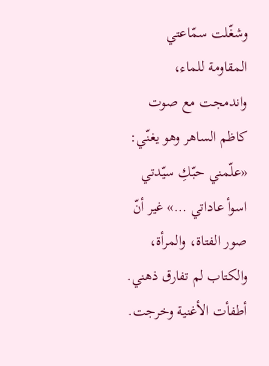وشغّلت سمّاعتي المقاومة للماء، واندمجت مع صوت كاظم الساهر وهو يغنّي: «علّمني حبّكِ سيّدتي اسوأ عاداتي …» غير أنّ صور الفتاة، والمرأة، والكتاب لم تفارق ذهني. أطفأت الأغنية وخرجت.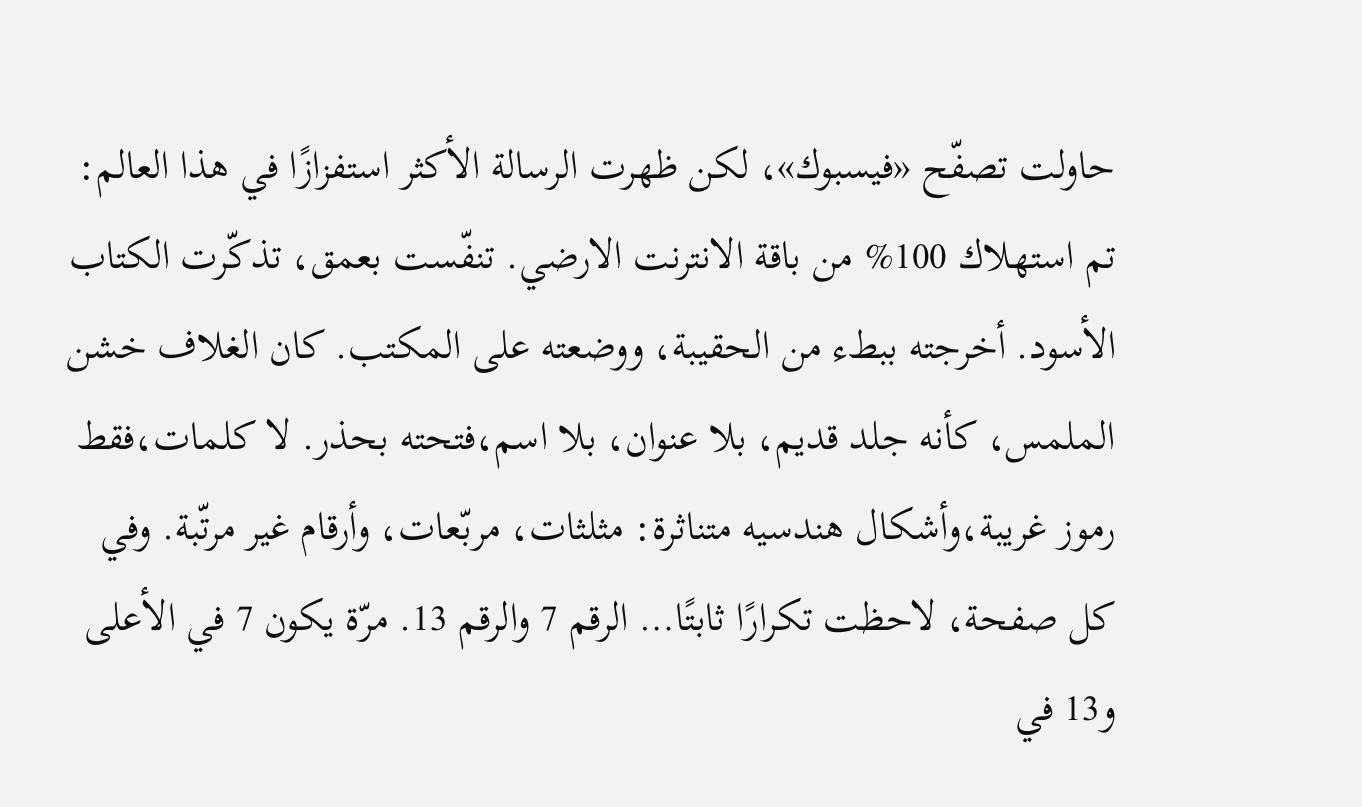حاولت تصفّح «فيسبوك»، لكن ظهرت الرسالة الأكثر استفزازًا في هذا العالم: تم استهلاك 100% من باقة الانترنت الارضي. تنفّست بعمق، تذكّرت الكتاب الأسود. أخرجته ببطء من الحقيبة، ووضعته على المكتب. كان الغلاف خشن الملمس، كأنه جلد قديم، بلا عنوان، بلا اسم،فتحته بحذر. لا كلمات،فقط رموز غريبة،وأشكال هندسيه متناثرة: مثلثات، مربّعات، وأرقام غير مرتّبة. وفي كل صفحة، لاحظت تكرارًا ثابتًا… الرقم 7 والرقم 13. مرّة يكون 7 في الأعلى و13 في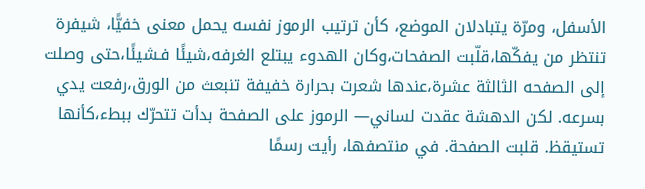الأسفل، ومرّة يتبادلان الموضع، كأن ترتيب الرموز نفسه يحمل معنى خفيًّا، شيفرة تنتظر من يفكّها،قلّبت الصفحات،وكان الهدوء يبتلع الغرفه،شيئًا فـشيئًا،حتى وصلت إلى الصفحه الثالثة عشرة،عندها شعرت بحرارة خفيفة تنبعث من الورق،رفعت يدي بسرعه. لكن الدهشة عقدت لساني— الرموز على الصفحة بدأت تتحرّك ببطء،كأنها تستيقظ. قلبت الصفحة. في منتصفها، رأيت رسمًا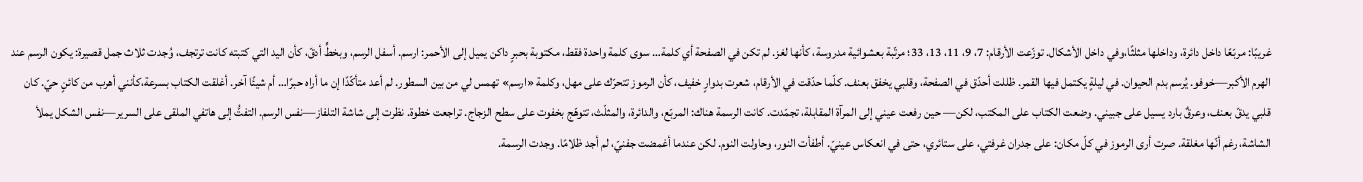غريبًا: مربّعًا داخل دائرة، وداخلها مثلثًا،وفي داخل الأشكال. توزّعت الأرقام: 7، 9، 11، 13، 33؛ مرتّبة بعشوائية مدروسة، كأنها لغز. لم تكن في الصفحة أي كلمة… سوى كلمة واحدة فقط، مكتوبة بحبرٍ داكن يميل إلى الأحمر: ارسم. أسفل الرسم، وبخطٍّ أدقّ، كأن اليد التي كتبته كانت ترتجف، وُجدت ثلاث جمل قصيرة: يكون الرسم عند الهرم الأكبر—خوفو. يُرسم بدم الحيوان. في ليلةٍ يكتمل فيها القمر. ظللت أحدّق في الصفحة، وقلبي يخفق بعنف. كلّما حدّقت في الأرقام، شعرت بدوارٍ خفيف، كأن الرموز تتحرّك على مهل، وكلمة «ارسم» تهمس لي من بين السطور. لم أعد متأكّدًا إن ما أراه حبرًا… أم شيئًا آخر. أغلقت الكتاب بسرعة،كأنني أهرب من كائنٍ حيّ. كان قلبي يدقّ بعنف، وعرقٌ بارد يسيل على جبيني. وضعت الكتاب على المكتب، لكن— حين رفعت عيني إلى المرآة المقابلة، تجمّدت. كانت الرسمة هناك: المربّع، والدائرة، والمثلّث، تتوهّج بخفوت على سطح الزجاج. تراجعت خطوة. نظرت إلى شاشة التلفاز—نفس الرسم. التفتُّ إلى هاتفي الملقى على السرير—نفس الشكل يملأ الشاشة، رغم أنّها مغلقة. صرت أرى الرموز في كلّ مكان: على جدران غرفتي، على ستائري، حتى في انعكاس عينيّ. أطفأت النور، وحاولت النوم. لكن عندما أغمضت جفنيّ، لم أجد ظلامًا. وجدت الرسمة.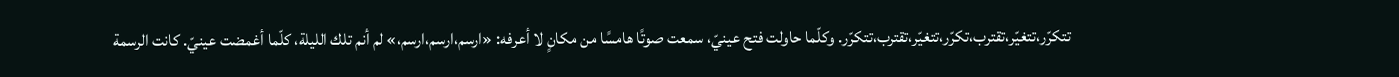تتكرّر،تتغيّر،تقترب،تكرّر،تتغيّر،تقترب،تتكرّر. وكلّما حاولت فتح عينيّ، سمعت صوتًا هامسًا من مكانٍ لا أعرفه: «ارسم،ارسم،ارسم،» لم أنم تلك الليلة، كلّما أغمضت عينيّ. كانت الرسمة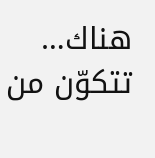هناك… تتكوّن من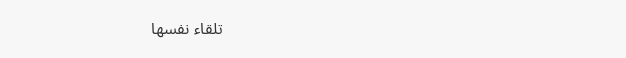تلقاء نفسها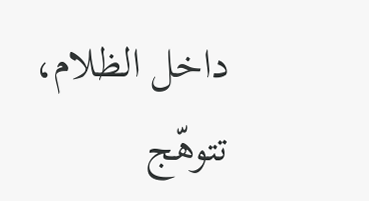داخل الظلام، تتوهّج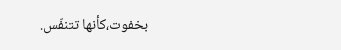بخفوت،كأنها تتنفّس.